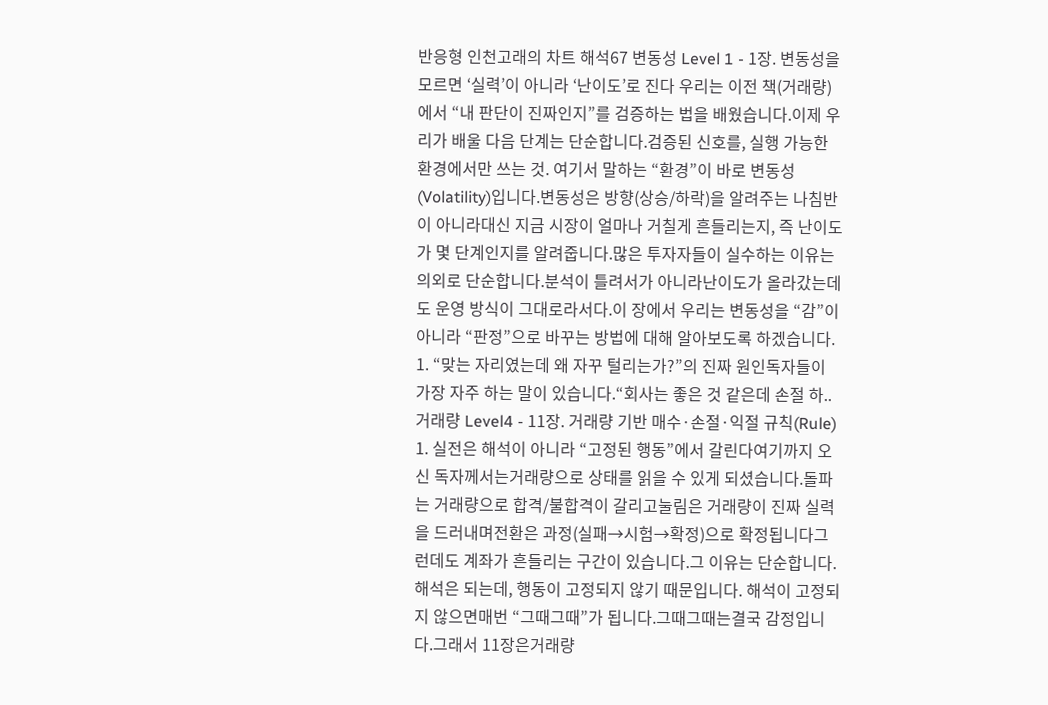반응형 인천고래의 차트 해석67 변동성 Level 1 - 1장. 변동성을 모르면 ‘실력’이 아니라 ‘난이도’로 진다 우리는 이전 책(거래량)에서 “내 판단이 진짜인지”를 검증하는 법을 배웠습니다.이제 우리가 배울 다음 단계는 단순합니다.검증된 신호를, 실행 가능한 환경에서만 쓰는 것. 여기서 말하는 “환경”이 바로 변동성(Volatility)입니다.변동성은 방향(상승/하락)을 알려주는 나침반이 아니라대신 지금 시장이 얼마나 거칠게 흔들리는지, 즉 난이도가 몇 단계인지를 알려줍니다.많은 투자자들이 실수하는 이유는 의외로 단순합니다.분석이 틀려서가 아니라난이도가 올라갔는데도 운영 방식이 그대로라서다.이 장에서 우리는 변동성을 “감”이 아니라 “판정”으로 바꾸는 방법에 대해 알아보도록 하겠습니다. 1. “맞는 자리였는데 왜 자꾸 털리는가?”의 진짜 원인독자들이 가장 자주 하는 말이 있습니다.“회사는 좋은 것 같은데 손절 하.. 거래량 Level4 - 11장. 거래량 기반 매수·손절·익절 규칙(Rule) 1. 실전은 해석이 아니라 “고정된 행동”에서 갈린다여기까지 오신 독자께서는거래량으로 상태를 읽을 수 있게 되셨습니다.돌파는 거래량으로 합격/불합격이 갈리고눌림은 거래량이 진짜 실력을 드러내며전환은 과정(실패→시험→확정)으로 확정됩니다그런데도 계좌가 흔들리는 구간이 있습니다.그 이유는 단순합니다.해석은 되는데, 행동이 고정되지 않기 때문입니다. 해석이 고정되지 않으면매번 “그때그때”가 됩니다.그때그때는결국 감정입니다.그래서 11장은거래량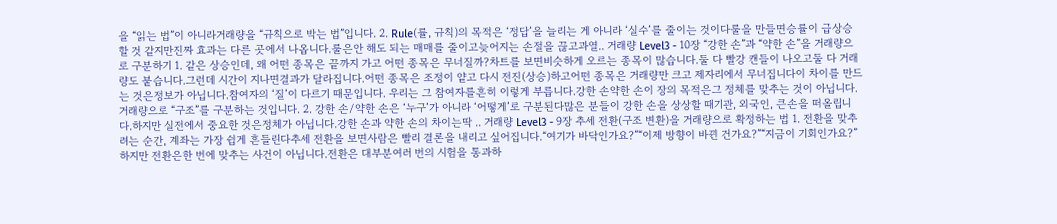을 “읽는 법”이 아니라거래량을 “규칙으로 박는 법”입니다. 2. Rule(률, 규칙)의 목적은 ‘정답’을 늘리는 게 아니라 ‘실수’를 줄이는 것이다룰을 만들면승률이 급상승할 것 같지만진짜 효과는 다른 곳에서 나옵니다.룰은안 해도 되는 매매를 줄이고늦어지는 손절을 끊고과열.. 거래량 Level3 - 10장 “강한 손”과 “약한 손”을 거래량으로 구분하기 1. 같은 상승인데, 왜 어떤 종목은 끝까지 가고 어떤 종목은 무너질까?차트를 보면비슷하게 오르는 종목이 많습니다.둘 다 빨강 캔들이 나오고둘 다 거래량도 붙습니다.그런데 시간이 지나면결과가 달라집니다.어떤 종목은 조정이 얕고 다시 전진(상승)하고어떤 종목은 거래량만 크고 제자리에서 무너집니다이 차이를 만드는 것은정보가 아닙니다.참여자의 ‘질’이 다르기 때문입니다. 우리는 그 참여자를흔히 이렇게 부릅니다.강한 손약한 손이 장의 목적은그 정체를 맞추는 것이 아닙니다.거래량으로 “구조”를 구분하는 것입니다. 2. 강한 손/약한 손은 ‘누구’가 아니라 ‘어떻게’로 구분된다많은 분들이 강한 손을 상상할 때기관, 외국인, 큰손을 떠올립니다.하지만 실전에서 중요한 것은정체가 아닙니다.강한 손과 약한 손의 차이는딱 .. 거래량 Level3 - 9장 추세 전환(구조 변환)을 거래량으로 확정하는 법 1. 전환을 맞추려는 순간, 계좌는 가장 쉽게 흔들린다추세 전환을 보면사람은 빨리 결론을 내리고 싶어집니다.“여기가 바닥인가요?”“이제 방향이 바뀐 건가요?”“지금이 기회인가요?”하지만 전환은한 번에 맞추는 사건이 아닙니다.전환은 대부분여러 번의 시험을 통과하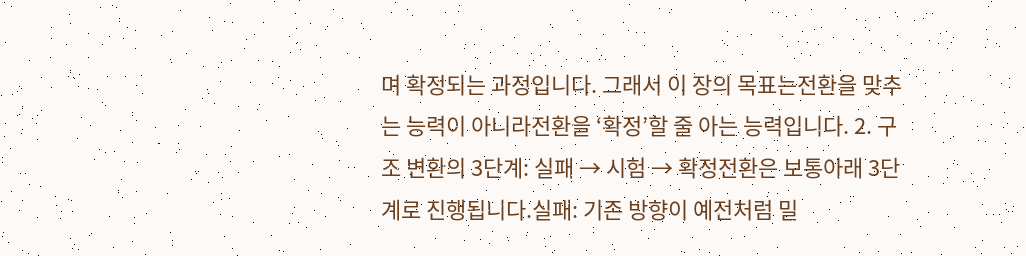며 확정되는 과정입니다. 그래서 이 장의 목표는전환을 맞추는 능력이 아니라전환을 ‘확정’할 줄 아는 능력입니다. 2. 구조 변환의 3단계: 실패 → 시험 → 확정전환은 보통아래 3단계로 진행됩니다.실패: 기존 방향이 예전처럼 밀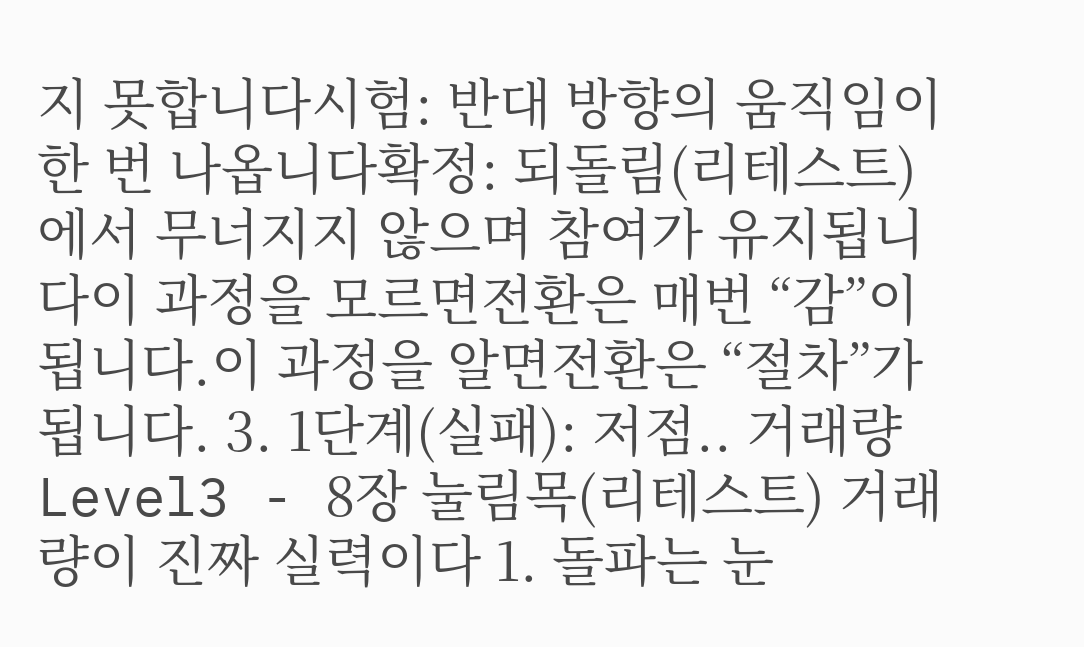지 못합니다시험: 반대 방향의 움직임이 한 번 나옵니다확정: 되돌림(리테스트)에서 무너지지 않으며 참여가 유지됩니다이 과정을 모르면전환은 매번 “감”이 됩니다.이 과정을 알면전환은 “절차”가 됩니다. 3. 1단계(실패): 저점.. 거래량 Level3 - 8장 눌림목(리테스트) 거래량이 진짜 실력이다 1. 돌파는 눈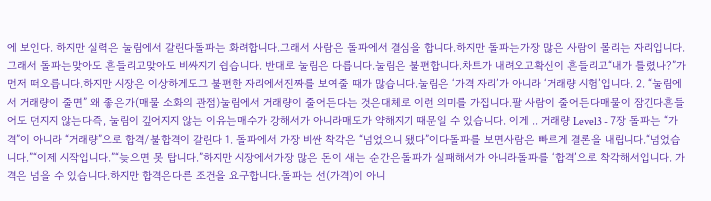에 보인다. 하지만 실력은 눌림에서 갈린다돌파는 화려합니다.그래서 사람은 돌파에서 결심을 합니다.하지만 돌파는가장 많은 사람이 몰리는 자리입니다.그래서 돌파는맞아도 흔들리고맞아도 비싸지기 쉽습니다. 반대로 눌림은 다릅니다.눌림은 불편합니다.차트가 내려오고확신이 흔들리고“내가 틀렸나?”가 먼저 떠오릅니다.하지만 시장은 이상하게도그 불편한 자리에서진짜를 보여줄 때가 많습니다.눌림은 ‘가격 자리’가 아니라 ‘거래량 시험’입니다. 2. “눌림에서 거래량이 줄면” 왜 좋은가(매물 소화의 관점)눌림에서 거래량이 줄어든다는 것은대체로 이런 의미를 가집니다.팔 사람이 줄어든다매물이 잠긴다흔들어도 던지지 않는다즉, 눌림이 깊어지지 않는 이유는매수가 강해서가 아니라매도가 약해지기 때문일 수 있습니다. 이게 .. 거래량 Level3 - 7장 돌파는 “가격”이 아니라 “거래량”으로 합격/불합격이 갈린다 1. 돌파에서 가장 비싼 착각은 “넘었으니 됐다”이다돌파를 보면사람은 빠르게 결론을 내립니다.“넘었습니다.”“이제 시작입니다.”“늦으면 못 탑니다.”하지만 시장에서가장 많은 돈이 새는 순간은돌파가 실패해서가 아니라돌파를 ‘합격’으로 착각해서입니다. 가격은 넘을 수 있습니다.하지만 합격은다른 조건을 요구합니다.돌파는 선(가격)이 아니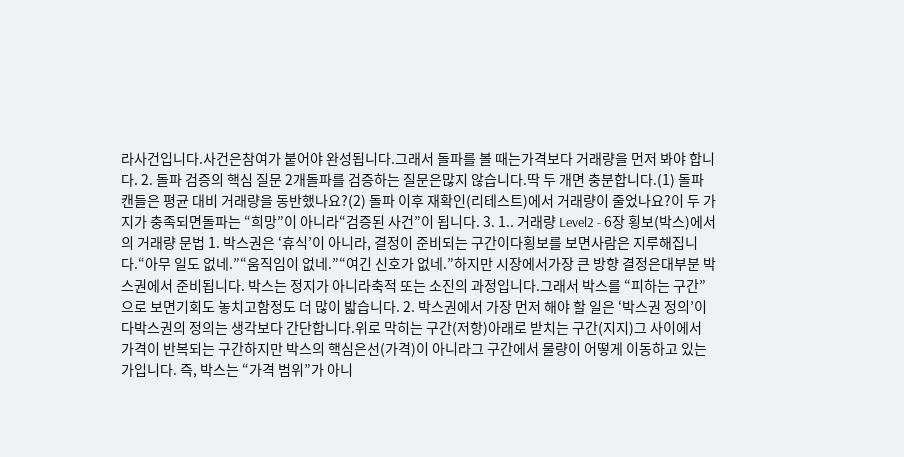라사건입니다.사건은참여가 붙어야 완성됩니다.그래서 돌파를 볼 때는가격보다 거래량을 먼저 봐야 합니다. 2. 돌파 검증의 핵심 질문 2개돌파를 검증하는 질문은많지 않습니다.딱 두 개면 충분합니다.(1) 돌파 캔들은 평균 대비 거래량을 동반했나요?(2) 돌파 이후 재확인(리테스트)에서 거래량이 줄었나요?이 두 가지가 충족되면돌파는 “희망”이 아니라“검증된 사건”이 됩니다. 3. 1.. 거래량 Level2 - 6장 횡보(박스)에서의 거래량 문법 1. 박스권은 ‘휴식’이 아니라, 결정이 준비되는 구간이다횡보를 보면사람은 지루해집니다.“아무 일도 없네.”“움직임이 없네.”“여긴 신호가 없네.”하지만 시장에서가장 큰 방향 결정은대부분 박스권에서 준비됩니다. 박스는 정지가 아니라축적 또는 소진의 과정입니다.그래서 박스를 “피하는 구간”으로 보면기회도 놓치고함정도 더 많이 밟습니다. 2. 박스권에서 가장 먼저 해야 할 일은 ‘박스권 정의’이다박스권의 정의는 생각보다 간단합니다.위로 막히는 구간(저항)아래로 받치는 구간(지지)그 사이에서 가격이 반복되는 구간하지만 박스의 핵심은선(가격)이 아니라그 구간에서 물량이 어떻게 이동하고 있는가입니다. 즉, 박스는 “가격 범위”가 아니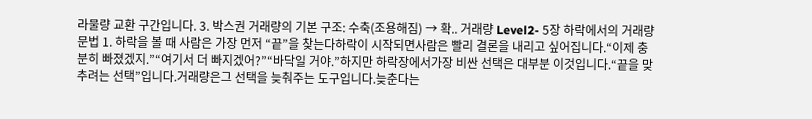라물량 교환 구간입니다. 3. 박스권 거래량의 기본 구조: 수축(조용해짐) → 확.. 거래량 Level2- 5장 하락에서의 거래량 문법 1. 하락을 볼 때 사람은 가장 먼저 “끝”을 찾는다하락이 시작되면사람은 빨리 결론을 내리고 싶어집니다.“이제 충분히 빠졌겠지.”“여기서 더 빠지겠어?”“바닥일 거야.”하지만 하락장에서가장 비싼 선택은 대부분 이것입니다.“끝을 맞추려는 선택”입니다.거래량은그 선택을 늦춰주는 도구입니다.늦춘다는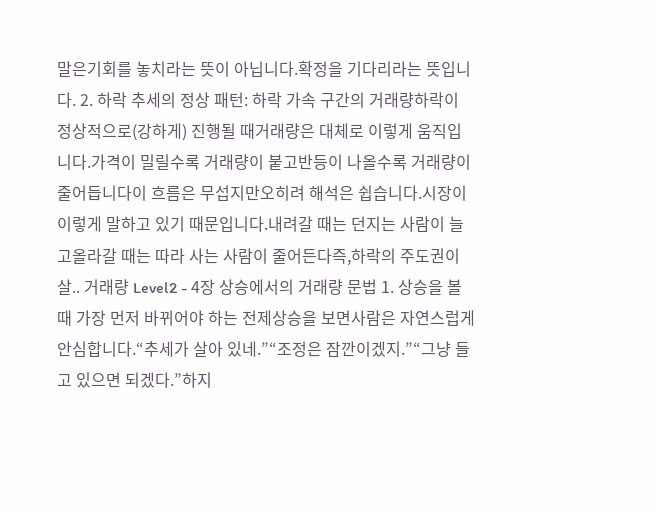말은기회를 놓치라는 뜻이 아닙니다.확정을 기다리라는 뜻입니다. 2. 하락 추세의 정상 패턴: 하락 가속 구간의 거래량하락이 정상적으로(강하게) 진행될 때거래량은 대체로 이렇게 움직입니다.가격이 밀릴수록 거래량이 붙고반등이 나올수록 거래량이 줄어듭니다이 흐름은 무섭지만오히려 해석은 쉽습니다.시장이 이렇게 말하고 있기 때문입니다.내려갈 때는 던지는 사람이 늘고올라갈 때는 따라 사는 사람이 줄어든다즉,하락의 주도권이 살.. 거래량 Level2 - 4장 상승에서의 거래량 문법 1. 상승을 볼 때 가장 먼저 바뀌어야 하는 전제상승을 보면사람은 자연스럽게 안심합니다.“추세가 살아 있네.”“조정은 잠깐이겠지.”“그냥 들고 있으면 되겠다.”하지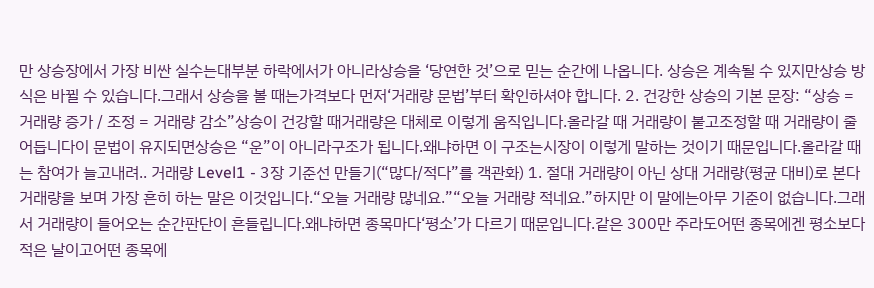만 상승장에서 가장 비싼 실수는대부분 하락에서가 아니라상승을 ‘당연한 것’으로 믿는 순간에 나옵니다. 상승은 계속될 수 있지만상승 방식은 바뀔 수 있습니다.그래서 상승을 볼 때는가격보다 먼저‘거래량 문법’부터 확인하셔야 합니다. 2. 건강한 상승의 기본 문장: “상승 = 거래량 증가 / 조정 = 거래량 감소”상승이 건강할 때거래량은 대체로 이렇게 움직입니다.올라갈 때 거래량이 붙고조정할 때 거래량이 줄어듭니다이 문법이 유지되면상승은 “운”이 아니라구조가 됩니다.왜냐하면 이 구조는시장이 이렇게 말하는 것이기 때문입니다.올라갈 때는 참여가 늘고내려.. 거래량 Level1 - 3장 기준선 만들기(“많다/적다”를 객관화) 1. 절대 거래량이 아닌 상대 거래량(평균 대비)로 본다거래량을 보며 가장 흔히 하는 말은 이것입니다.“오늘 거래량 많네요.”“오늘 거래량 적네요.”하지만 이 말에는아무 기준이 없습니다.그래서 거래량이 들어오는 순간판단이 흔들립니다.왜냐하면 종목마다‘평소’가 다르기 때문입니다.같은 300만 주라도어떤 종목에겐 평소보다 적은 날이고어떤 종목에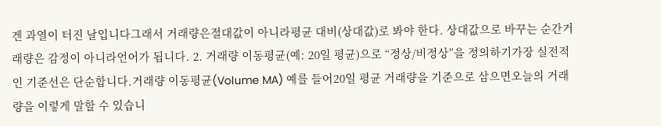겐 과열이 터진 날입니다그래서 거래량은절대값이 아니라평균 대비(상대값)로 봐야 한다. 상대값으로 바꾸는 순간거래량은 감정이 아니라언어가 됩니다. 2. 거래량 이동평균(예: 20일 평균)으로 “정상/비정상”을 정의하기가장 실전적인 기준선은 단순합니다.거래량 이동평균(Volume MA) 예를 들어20일 평균 거래량을 기준으로 삼으면오늘의 거래량을 이렇게 말할 수 있습니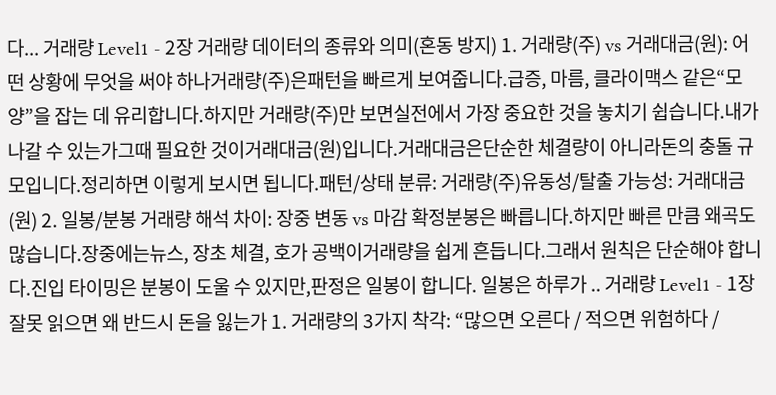다... 거래량 Level1 - 2장 거래량 데이터의 종류와 의미(혼동 방지) 1. 거래량(주) vs 거래대금(원): 어떤 상황에 무엇을 써야 하나거래량(주)은패턴을 빠르게 보여줍니다.급증, 마름, 클라이맥스 같은“모양”을 잡는 데 유리합니다.하지만 거래량(주)만 보면실전에서 가장 중요한 것을 놓치기 쉽습니다.내가 나갈 수 있는가그때 필요한 것이거래대금(원)입니다.거래대금은단순한 체결량이 아니라돈의 충돌 규모입니다.정리하면 이렇게 보시면 됩니다.패턴/상태 분류: 거래량(주)유동성/탈출 가능성: 거래대금(원) 2. 일봉/분봉 거래량 해석 차이: 장중 변동 vs 마감 확정분봉은 빠릅니다.하지만 빠른 만큼 왜곡도 많습니다.장중에는뉴스, 장초 체결, 호가 공백이거래량을 쉽게 흔듭니다.그래서 원칙은 단순해야 합니다.진입 타이밍은 분봉이 도울 수 있지만,판정은 일봉이 합니다. 일봉은 하루가 .. 거래량 Level1 - 1장 잘못 읽으면 왜 반드시 돈을 잃는가 1. 거래량의 3가지 착각: “많으면 오른다 / 적으면 위험하다 /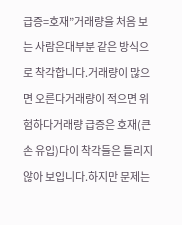급증=호재”거래량을 처음 보는 사람은대부분 같은 방식으로 착각합니다.거래량이 많으면 오른다거래량이 적으면 위험하다거래량 급증은 호재(큰손 유입)다이 착각들은 틀리지 않아 보입니다.하지만 문제는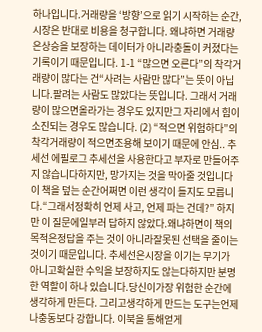하나입니다.거래량을 ‘방향’으로 읽기 시작하는 순간,시장은 반대로 비용을 청구합니다. 왜냐하면 거래량은상승을 보장하는 데이터가 아니라충돌이 커졌다는 기록이기 때문입니다. 1-1 “많으면 오른다”의 착각거래량이 많다는 건“사려는 사람만 많다”는 뜻이 아닙니다.팔려는 사람도 많았다는 뜻입니다. 그래서 거래량이 많으면올라가는 경우도 있지만그 자리에서 힘이 소진되는 경우도 많습니다. (2) “적으면 위험하다”의 착각거래량이 적으면조용해 보이기 때문에 안심.. 추세선 에필로그 추세선을 사용한다고 부자로 만들어주지 않습니다하지만, 망가지는 것을 막아줄 것입니다이 책을 덮는 순간어쩌면 이런 생각이 들지도 모릅니다.“그래서정확히 언제 사고, 언제 파는 건데?” 하지만 이 질문에일부러 답하지 않았다.왜냐하면이 책의 목적은정답을 주는 것이 아니라잘못된 선택을 줄이는 것이기 때문입니다. 추세선은시장을 이기는 무기가 아니고확실한 수익을 보장하지도 않는다하지만 분명한 역할이 하나 있습니다.당신이가장 위험한 순간에생각하게 만든다. 그리고생각하게 만드는 도구는언제나충동보다 강합니다. 이북을 통해얻게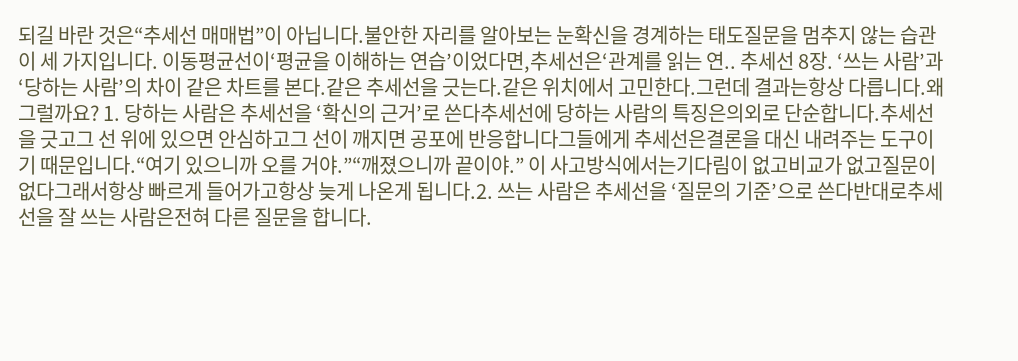되길 바란 것은“추세선 매매법”이 아닙니다.불안한 자리를 알아보는 눈확신을 경계하는 태도질문을 멈추지 않는 습관이 세 가지입니다. 이동평균선이‘평균을 이해하는 연습’이었다면,추세선은‘관계를 읽는 연.. 추세선 8장. ‘쓰는 사람’과 ‘당하는 사람’의 차이 같은 차트를 본다.같은 추세선을 긋는다.같은 위치에서 고민한다.그런데 결과는항상 다릅니다.왜 그럴까요? 1. 당하는 사람은 추세선을 ‘확신의 근거’로 쓴다추세선에 당하는 사람의 특징은의외로 단순합니다.추세선을 긋고그 선 위에 있으면 안심하고그 선이 깨지면 공포에 반응합니다그들에게 추세선은결론을 대신 내려주는 도구이기 때문입니다.“여기 있으니까 오를 거야.”“깨졌으니까 끝이야.” 이 사고방식에서는기다림이 없고비교가 없고질문이 없다그래서항상 빠르게 들어가고항상 늦게 나온게 됩니다.2. 쓰는 사람은 추세선을 ‘질문의 기준’으로 쓴다반대로추세선을 잘 쓰는 사람은전혀 다른 질문을 합니다.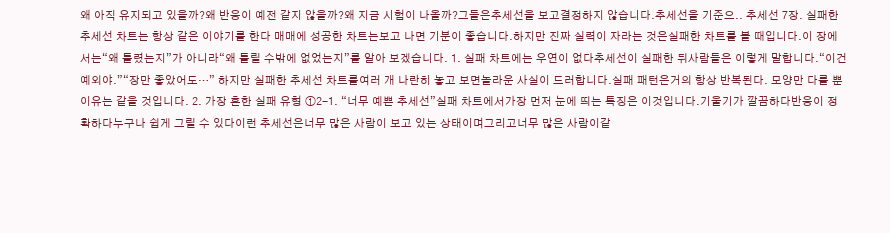왜 아직 유지되고 있을까?왜 반응이 예전 같지 않을까?왜 지금 시험이 나올까?그들은추세선을 보고결정하지 않습니다.추세선을 기준으.. 추세선 7장. 실패한 추세선 차트는 항상 같은 이야기를 한다 매매에 성공한 차트는보고 나면 기분이 좋습니다.하지만 진짜 실력이 자라는 것은실패한 차트를 볼 때입니다.이 장에서는“왜 틀렸는지”가 아니라“왜 틀릴 수밖에 없었는지”를 알아 보겠습니다. 1. 실패 차트에는 우연이 없다추세선이 실패한 뒤사람들은 이렇게 말합니다.“이건 예외야.”“장만 좋았어도…” 하지만 실패한 추세선 차트를여러 개 나란히 놓고 보면놀라운 사실이 드러합니다.실패 패턴은거의 항상 반복된다. 모양만 다를 뿐이유는 같을 것입니다. 2. 가장 흔한 실패 유형 ①2-1. “너무 예쁜 추세선”실패 차트에서가장 먼저 눈에 띄는 특징은 이것입니다.기울기가 깔끔하다반응이 정확하다누구나 쉽게 그릴 수 있다이런 추세선은너무 많은 사람이 보고 있는 상태이며그리고너무 많은 사람이같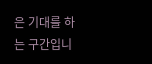은 기대를 하는 구간입니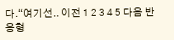다.“여기선.. 이전 1 2 3 4 5 다음 반응형